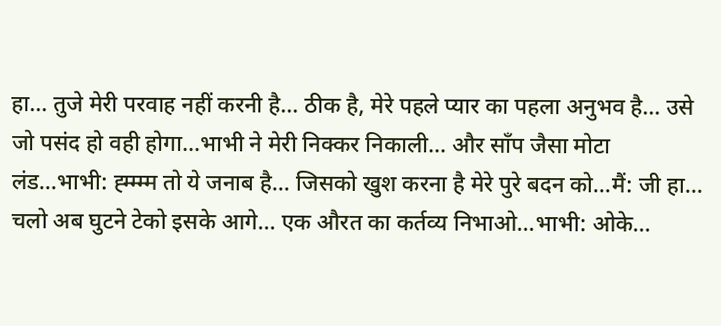हा… तुजे मेरी परवाह नहीं करनी है… ठीक है, मेरे पहले प्यार का पहला अनुभव है… उसे जो पसंद हो वही होगा…भाभी ने मेरी निक्कर निकाली… और साँप जैसा मोटा लंड…भाभी: ह्म्म्म्म तो ये जनाब है… जिसको खुश करना है मेरे पुरे बदन को…मैं: जी हा… चलो अब घुटने टेको इसके आगे… एक औरत का कर्तव्य निभाओ…भाभी: ओके…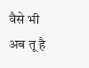वैसे भी अब तू है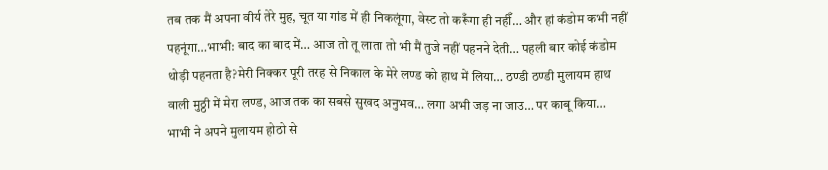तब तक मैं अपना वीर्य तेरे मुह, चूत या गांड में ही निकलूंगा, वेस्ट तो करूँगा ही नहीँ… और हां कंडोम कभी नहीं पहनूंगा…भाभी: बाद का बाद में… आज तो तू लाता तो भी मैं तुजे नहीं पहनने देती… पहली बार कोई कंडोम थोड़ी पहनता है?मेरी निक्कर पूरी तरह से निकाल के मेरे लण्ड को हाथ में लिया… ठण्डी ठण्डी मुलायम हाथ वाली मुठ्ठी में मेरा लण्ड, आज तक का सबसे सुखद अनुभव… लगा अभी जड़ ना जाउ… पर काबू किया… भाभी ने अपने मुलायम होठो से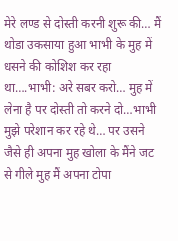मेरे लण्ड से दोस्ती करनी शुरू की… मैं थोडा उकसाया हुआ भाभी के मुह में धसने की कोशिश कर रहा था….भाभी: अरे सबर करो… मुह में लेना है पर दोस्ती तो करने दो…भाभी मुझे परेशान कर रहे थे… पर उसने जैसे ही अपना मुह खोला के मैंने जट से गीले मुह मैं अपना टोपा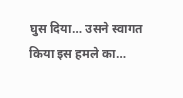घुस दिया… उसने स्वागत किया इस हमले का…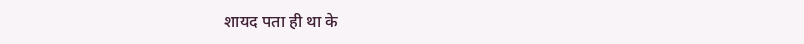शायद पता ही था के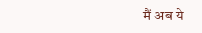मैं अब ये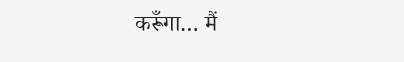करूँगा… मैं